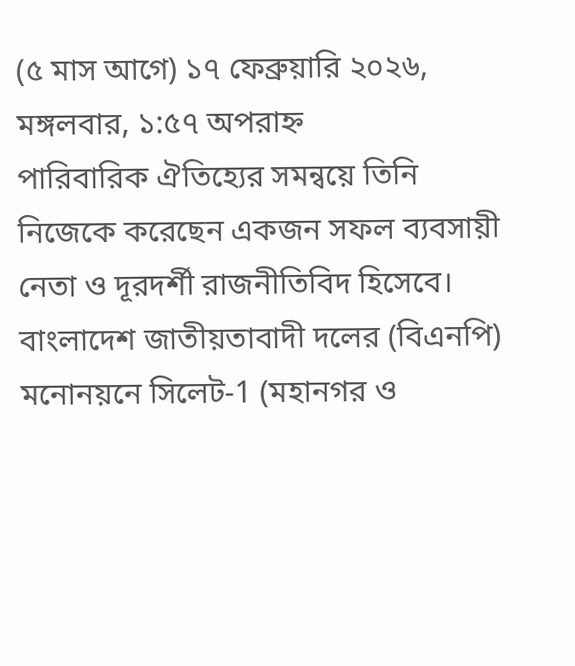(৫ মাস আগে) ১৭ ফেব্রুয়ারি ২০২৬, মঙ্গলবার, ১:৫৭ অপরাহ্ন
পারিবারিক ঐতিহ্যের সমন্বয়ে তিনি নিজেকে করেছেন একজন সফল ব্যবসায়ী নেতা ও দূরদর্শী রাজনীতিবিদ হিসেবে। বাংলাদেশ জাতীয়তাবাদী দলের (বিএনপি) মনোনয়নে সিলেট-1 (মহানগর ও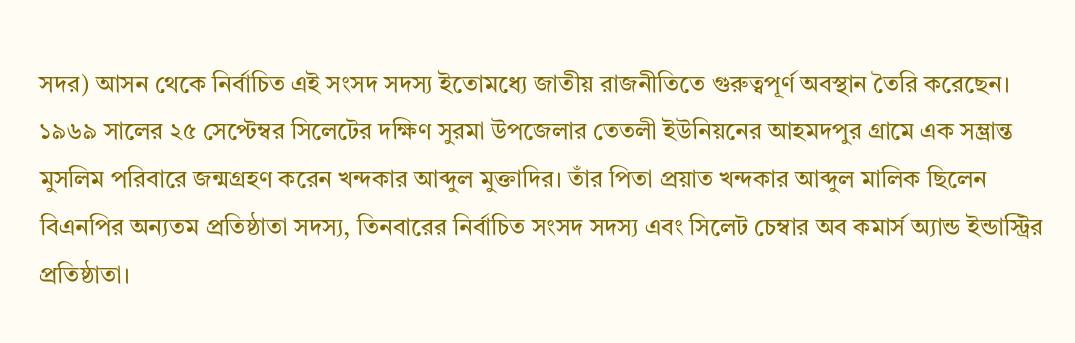সদর) আসন থেকে নির্বাচিত এই সংসদ সদস্য ইতোমধ্যে জাতীয় রাজনীতিতে গুরুত্বপূর্ণ অবস্থান তৈরি করেছেন। ১৯৬৯ সালের ২৫ সেপ্টেম্বর সিলেটের দক্ষিণ সুরমা উপজেলার তেতলী ইউনিয়নের আহমদপুর গ্রামে এক সম্ভ্রান্ত মুসলিম পরিবারে জন্মগ্রহণ করেন খন্দকার আব্দুল মুক্তাদির। তাঁর পিতা প্রয়াত খন্দকার আব্দুল মালিক ছিলেন বিএনপির অন্যতম প্রতিষ্ঠাতা সদস্য, তিনবারের নির্বাচিত সংসদ সদস্য এবং সিলেট চেম্বার অব কমার্স অ্যান্ড ইন্ডাস্ট্রির প্রতিষ্ঠাতা।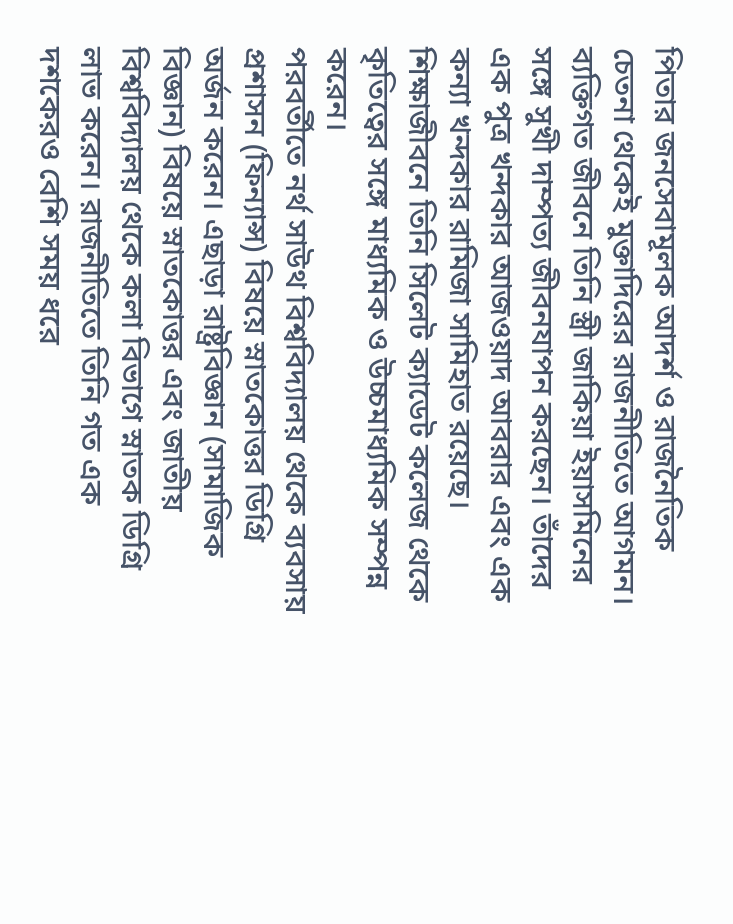পিতার জনসেবামূলক আদর্শ ও রাজনৈতিক চেতনা থেকেই মুক্তাদিরের রাজনীতিতে আগমন। ব্যক্তিগত জীবনে তিনি স্ত্রী জাকিয়া ইয়াসমিনের সঙ্গে সুখী দাম্পত্য জীবনযাপন করছেন। তাঁদের এক পুত্র খন্দকার আজওয়াদ আবরার এবং এক কন্যা খন্দকার রামিজা সামিহাত রয়েছে। শিক্ষাজীবনে তিনি সিলেট ক্যাডেট কলেজ থেকে কৃতিত্বের সঙ্গে মাধ্যমিক ও উচ্চমাধ্যমিক সম্পন্ন করেন।
পরবর্তীতে নর্থ সাউথ বিশ্ববিদ্যালয় থেকে ব্যবসায় প্রশাসন (ফিন্যান্স) বিষয়ে স্নাতকোত্তর ডিগ্রি অর্জন করেন। এছাড়া রাষ্ট্রবিজ্ঞান (সামাজিক বিজ্ঞান) বিষয়ে স্নাতকোত্তর এবং জাতীয় বিশ্ববিদ্যালয় থেকে কলা বিভাগে স্নাতক ডিগ্রি লাভ করেন। রাজনীতিতে তিনি গত এক দশকেরও বেশি সময় ধরে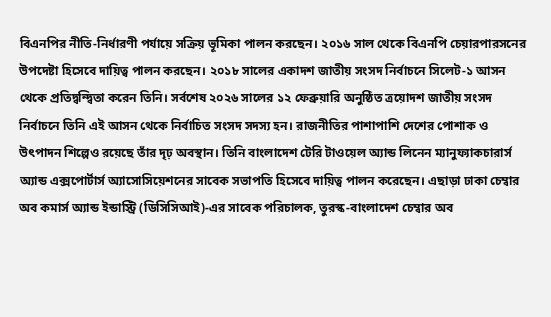বিএনপির নীতি-নির্ধারণী পর্যায়ে সক্রিয় ভূমিকা পালন করছেন। ২০১৬ সাল থেকে বিএনপি চেয়ারপারসনের উপদেষ্টা হিসেবে দায়িত্ব পালন করছেন। ২০১৮ সালের একাদশ জাতীয় সংসদ নির্বাচনে সিলেট-১ আসন থেকে প্রতিদ্বন্দ্বিতা করেন তিনি। সর্বশেষ ২০২৬ সালের ১২ ফেব্রুয়ারি অনুষ্ঠিত ত্রয়োদশ জাতীয় সংসদ নির্বাচনে তিনি এই আসন থেকে নির্বাচিত সংসদ সদস্য হন। রাজনীতির পাশাপাশি দেশের পোশাক ও উৎপাদন শিল্পেও রয়েছে তাঁর দৃঢ় অবস্থান। তিনি বাংলাদেশ টেরি টাওয়েল অ্যান্ড লিনেন ম্যানুফ্যাকচারার্স অ্যান্ড এক্সপোর্টার্স অ্যাসোসিয়েশনের সাবেক সভাপতি হিসেবে দায়িত্ব পালন করেছেন। এছাড়া ঢাকা চেম্বার অব কমার্স অ্যান্ড ইন্ডাস্ট্রি (ডিসিসিআই)-এর সাবেক পরিচালক, তুরস্ক-বাংলাদেশ চেম্বার অব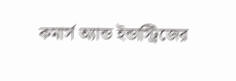কমার্স অ্যান্ড ইন্ডাস্ট্রিজের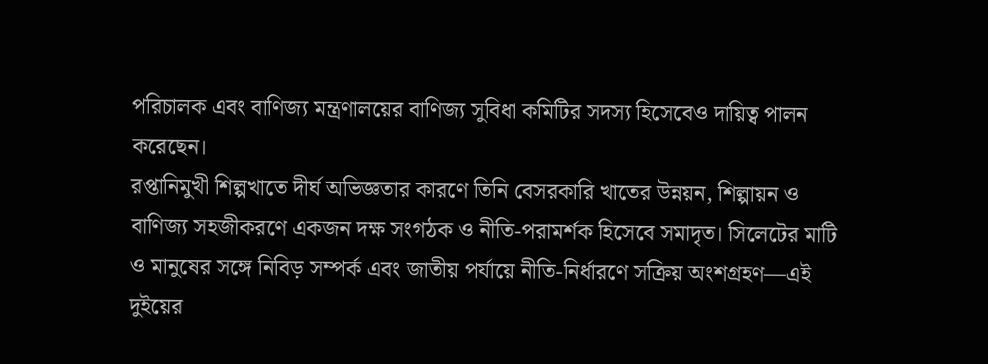পরিচালক এবং বাণিজ্য মন্ত্রণালয়ের বাণিজ্য সুবিধা কমিটির সদস্য হিসেবেও দায়িত্ব পালন করেছেন।
রপ্তানিমুখী শিল্পখাতে দীর্ঘ অভিজ্ঞতার কারণে তিনি বেসরকারি খাতের উন্নয়ন, শিল্পায়ন ও বাণিজ্য সহজীকরণে একজন দক্ষ সংগঠক ও নীতি-পরামর্শক হিসেবে সমাদৃত। সিলেটের মাটি ও মানুষের সঙ্গে নিবিড় সম্পর্ক এবং জাতীয় পর্যায়ে নীতি-নির্ধারণে সক্রিয় অংশগ্রহণ—এই দুইয়ের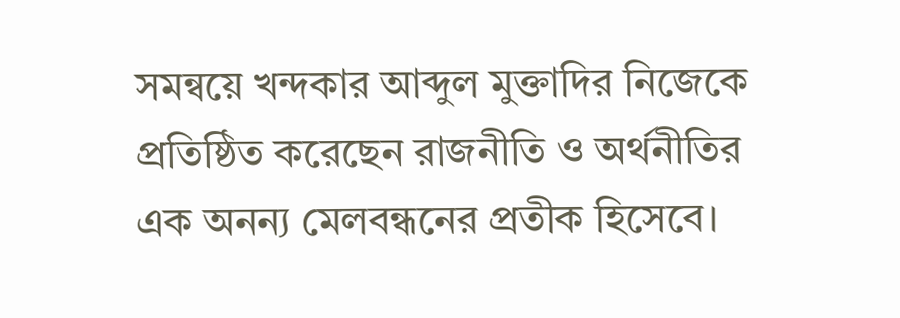সমন্বয়ে খন্দকার আব্দুল মুক্তাদির নিজেকে প্রতিষ্ঠিত করেছেন রাজনীতি ও অর্থনীতির এক অনন্য মেলবন্ধনের প্রতীক হিসেবে।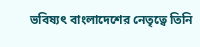ভবিষ্যৎ বাংলাদেশের নেতৃত্বে তিনি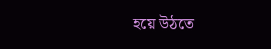হয়ে উঠতে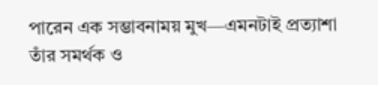পারেন এক সম্ভাবনাময় মুখ—এমনটাই প্রত্যাশা তাঁর সমর্থক ও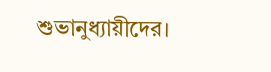শুভানুধ্যায়ীদের।